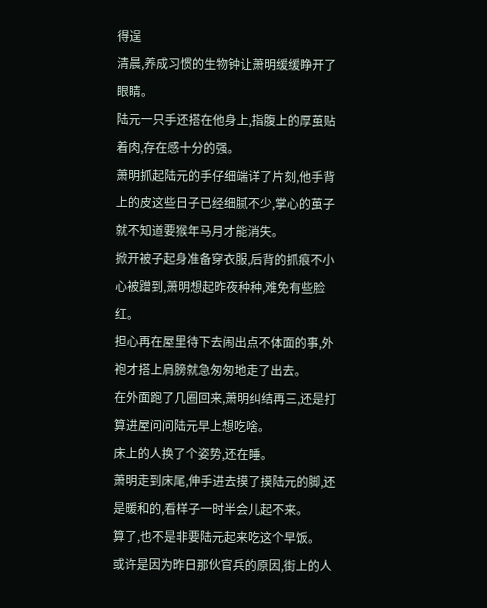得逞
清晨,养成习惯的生物钟让萧明缓缓睁开了眼睛。
陆元一只手还搭在他身上,指腹上的厚茧贴着肉,存在感十分的强。
萧明抓起陆元的手仔细端详了片刻,他手背上的皮这些日子已经细腻不少,掌心的茧子就不知道要猴年马月才能消失。
掀开被子起身准备穿衣服,后背的抓痕不小心被蹭到,萧明想起昨夜种种,难免有些脸红。
担心再在屋里待下去闹出点不体面的事,外袍才搭上肩膀就急匆匆地走了出去。
在外面跑了几圈回来,萧明纠结再三,还是打算进屋问问陆元早上想吃啥。
床上的人换了个姿势,还在睡。
萧明走到床尾,伸手进去摸了摸陆元的脚,还是暖和的,看样子一时半会儿起不来。
算了,也不是非要陆元起来吃这个早饭。
或许是因为昨日那伙官兵的原因,街上的人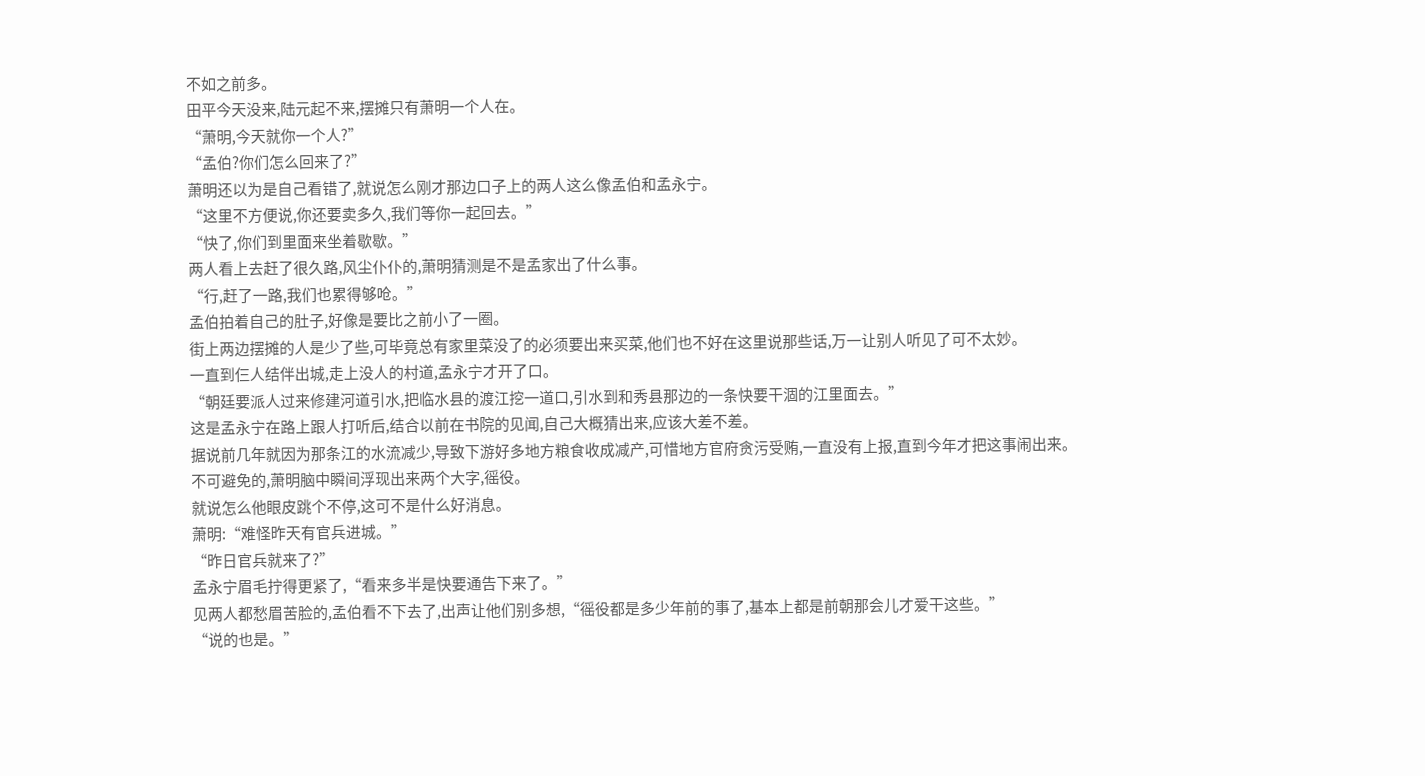不如之前多。
田平今天没来,陆元起不来,摆摊只有萧明一个人在。
“萧明,今天就你一个人?”
“孟伯?你们怎么回来了?”
萧明还以为是自己看错了,就说怎么刚才那边口子上的两人这么像孟伯和孟永宁。
“这里不方便说,你还要卖多久,我们等你一起回去。”
“快了,你们到里面来坐着歇歇。”
两人看上去赶了很久路,风尘仆仆的,萧明猜测是不是孟家出了什么事。
“行,赶了一路,我们也累得够呛。”
孟伯拍着自己的肚子,好像是要比之前小了一圈。
街上两边摆摊的人是少了些,可毕竟总有家里菜没了的必须要出来买菜,他们也不好在这里说那些话,万一让别人听见了可不太妙。
一直到仨人结伴出城,走上没人的村道,孟永宁才开了口。
“朝廷要派人过来修建河道引水,把临水县的渡江挖一道口,引水到和秀县那边的一条快要干涸的江里面去。”
这是孟永宁在路上跟人打听后,结合以前在书院的见闻,自己大概猜出来,应该大差不差。
据说前几年就因为那条江的水流减少,导致下游好多地方粮食收成减产,可惜地方官府贪污受贿,一直没有上报,直到今年才把这事闹出来。
不可避免的,萧明脑中瞬间浮现出来两个大字,徭役。
就说怎么他眼皮跳个不停,这可不是什么好消息。
萧明:“难怪昨天有官兵进城。”
“昨日官兵就来了?”
孟永宁眉毛拧得更紧了,“看来多半是快要通告下来了。”
见两人都愁眉苦脸的,孟伯看不下去了,出声让他们别多想,“徭役都是多少年前的事了,基本上都是前朝那会儿才爱干这些。”
“说的也是。”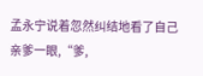孟永宁说着忽然纠结地看了自己亲爹一眼,“爹,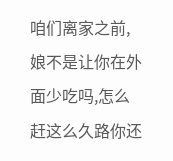咱们离家之前,娘不是让你在外面少吃吗,怎么赶这么久路你还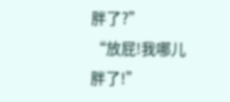胖了?”
“放屁!我哪儿胖了!”